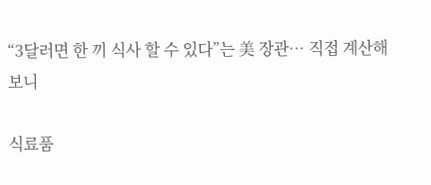“3달러면 한 끼 식사 할 수 있다”는 美 장관… 직접 계산해보니

식료품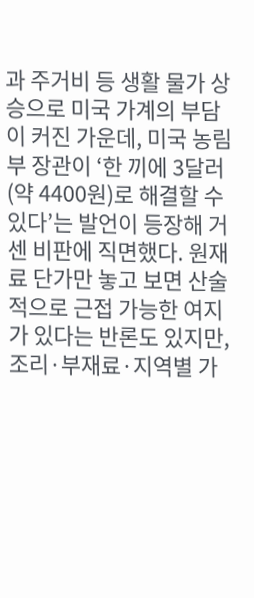과 주거비 등 생활 물가 상승으로 미국 가계의 부담이 커진 가운데, 미국 농림부 장관이 ‘한 끼에 3달러(약 4400원)로 해결할 수 있다’는 발언이 등장해 거센 비판에 직면했다. 원재료 단가만 놓고 보면 산술적으로 근접 가능한 여지가 있다는 반론도 있지만, 조리·부재료·지역별 가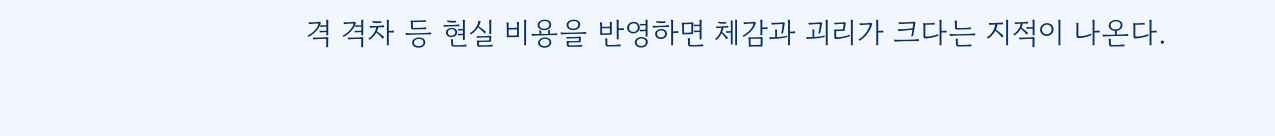격 격차 등 현실 비용을 반영하면 체감과 괴리가 크다는 지적이 나온다.